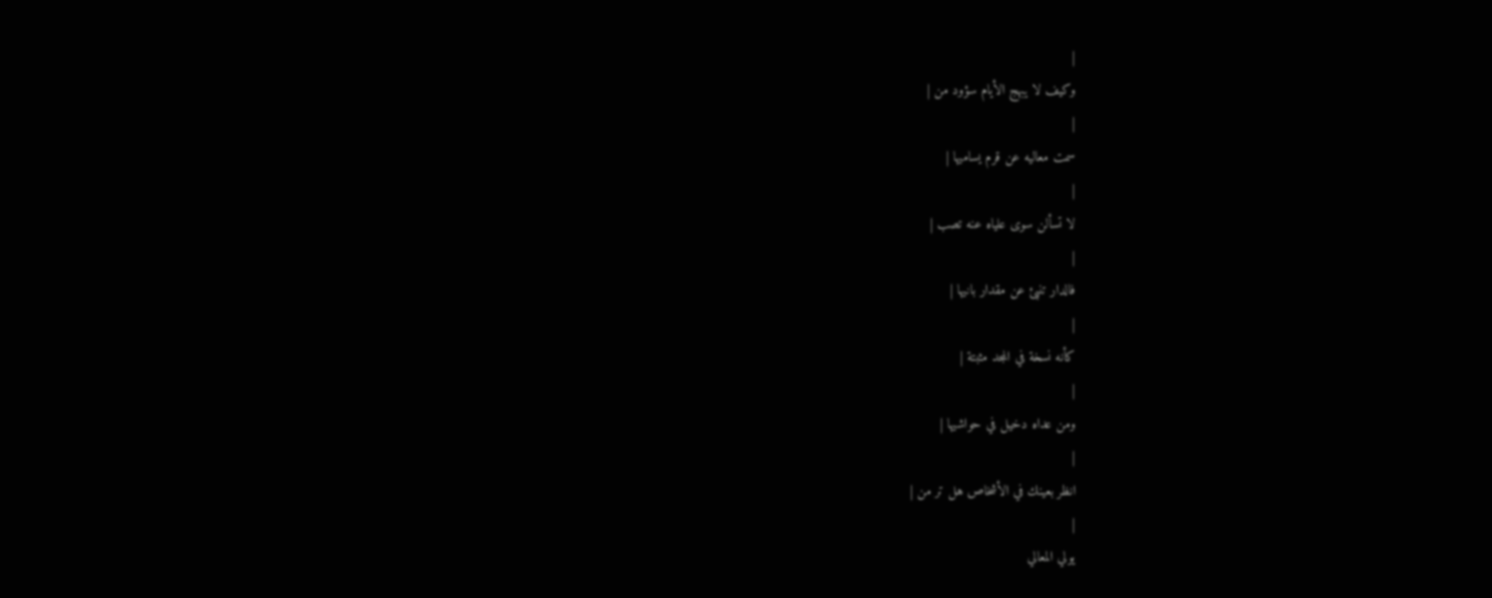|
وكيف لا يبهج الأيام سؤود من |
|
سمت معاليه عن قرم يساميها |
|
لا تسألن سوى علياه عنه تصب |
|
فالدار تنبئ عن مقدار بانيها |
|
كأنه نسخة في المجد مثبتة |
|
ومن عداه دخيل في حواشيها |
|
انظر بعينك في الأشخاص هل تر من |
|
يولي المعالي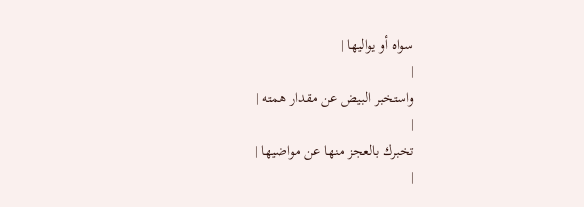سواه أو يواليها |
|
واستخبر البيض عن مقدار همته |
|
تخبرك بالعجز منها عن مواضيها |
|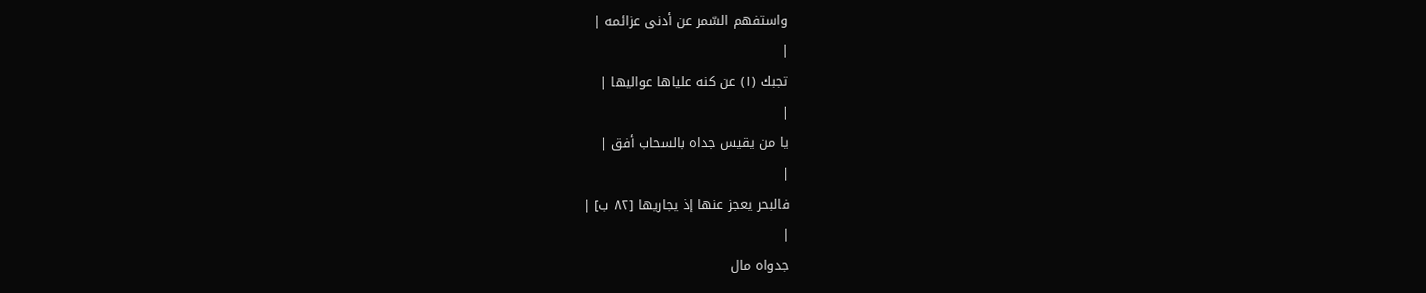واستفهم السّمر عن أدنى عزائمه |
|
تجبك (١) عن كنه علياها عواليها |
|
يا من يقيس جداه بالسحاب أفق |
|
فالبحر يعجز عنها إذ يجاريها [٨٢ ب] |
|
جدواه مال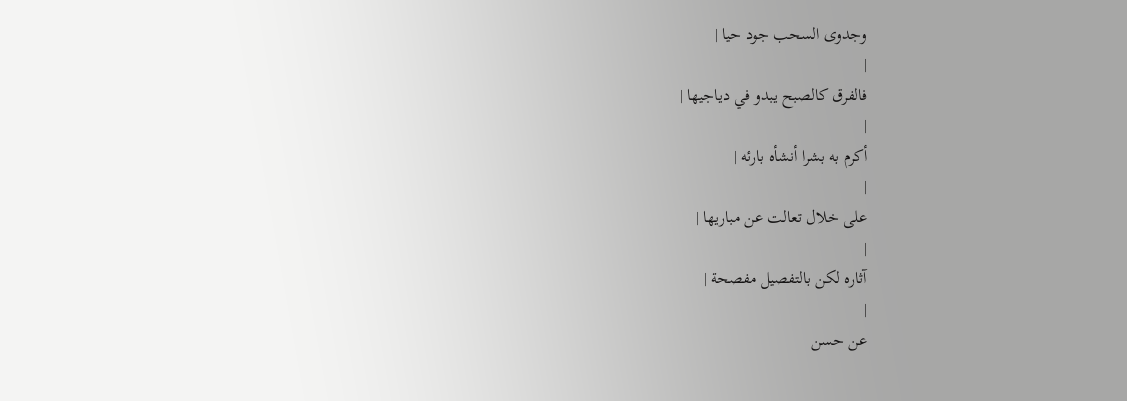وجدوى السحب جود حيا |
|
فالفرق كالصبح يبدو في دياجيها |
|
أكرم به بشرا أنشأه بارئه |
|
على خلال تعالت عن مباريها |
|
آثاره لكن بالتفصيل مفصحة |
|
عن حسن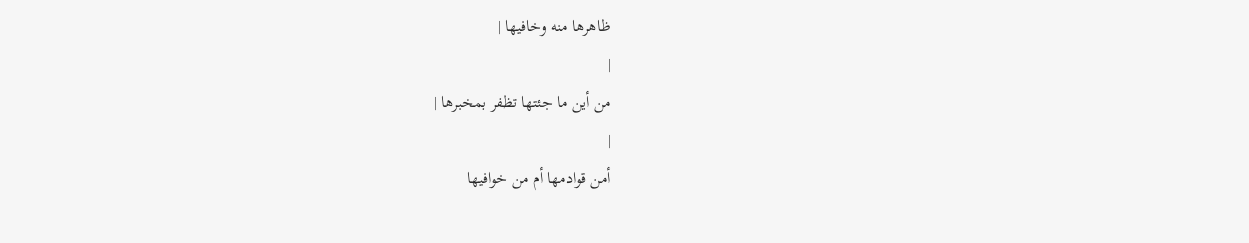ظاهرها منه وخافيها |
|
من أين ما جئتها تظفر بمخبرها |
|
أمن قوادمها أم من خوافيها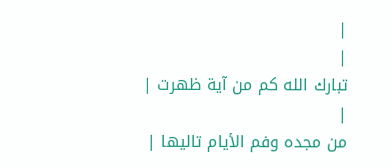|
|
تبارك الله كم من آية ظهرت |
|
من مجده وفم الأيام تاليها |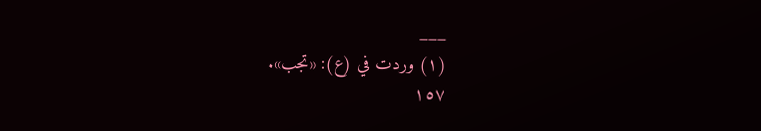___
(١) وردت في (ع): «تجب».
١٥٧